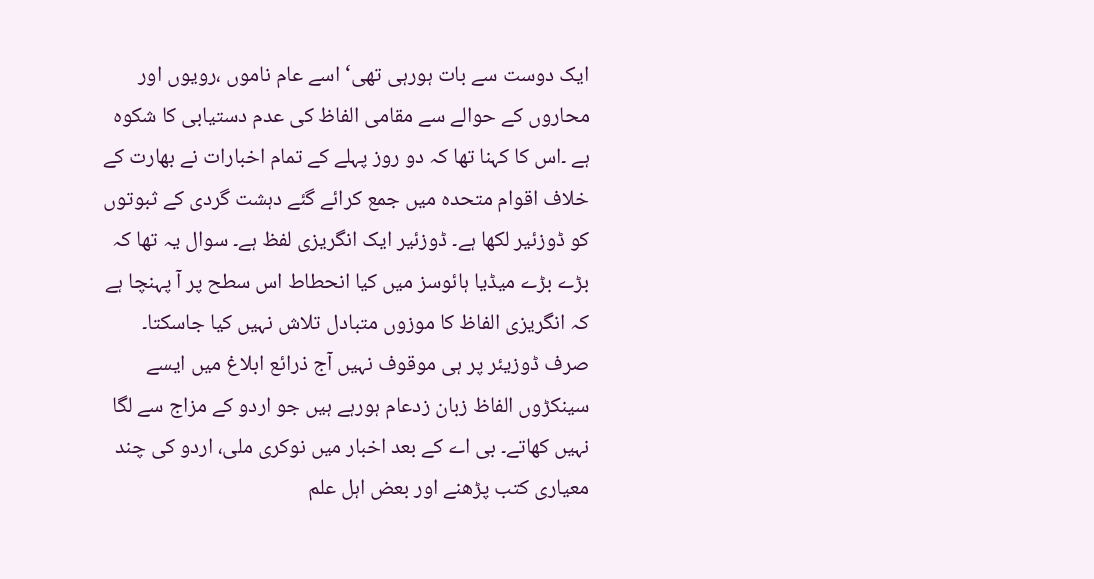ایک دوست سے بات ہورہی تھی‘ اسے عام ناموں ،رویوں اور محاروں کے حوالے سے مقامی الفاظ کی عدم دستیابی کا شکوہ ہے ۔اس کا کہنا تھا کہ دو روز پہلے کے تمام اخبارات نے بھارت کے خلاف اقوام متحدہ میں جمع کرائے گئے دہشت گردی کے ثبوتوں کو ڈوزئیر لکھا ہے۔ ڈوزئیر ایک انگریزی لفظ ہے۔ سوال یہ تھا کہ بڑے بڑے میڈیا ہائوسز میں کیا انحطاط اس سطح پر آ پہنچا ہے کہ انگریزی الفاظ کا موزوں متبادل تلاش نہیں کیا جاسکتا۔ صرف ڈوزیئر پر ہی موقوف نہیں آج ذرائع ابلاغ میں ایسے سینکڑوں الفاظ زبان زدعام ہورہے ہیں جو اردو کے مزاج سے لگا نہیں کھاتے۔ بی اے کے بعد اخبار میں نوکری ملی، اردو کی چند معیاری کتب پڑھنے اور بعض اہل علم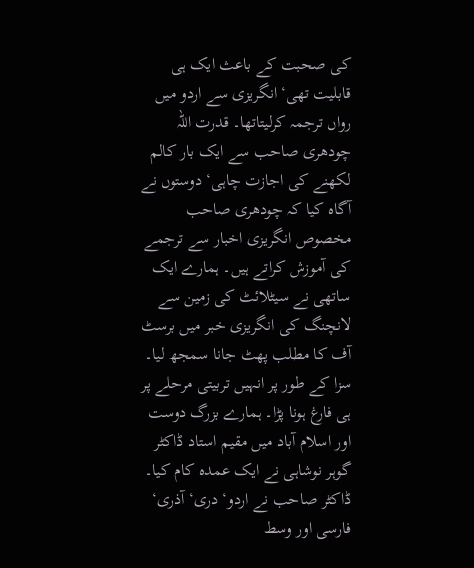کی صحبت کے باعث ایک ہی قابلیت تھی‘ انگریزی سے اردو میں رواں ترجمہ کرلیتاتھا۔ قدرت اللہ چودھری صاحب سے ایک بار کالم لکھنے کی اجازت چاہی‘ دوستوں نے آگاہ کیا کہ چودھری صاحب مخصوص انگریزی اخبار سے ترجمے کی آموزش کراتے ہیں۔ ہمارے ایک ساتھی نے سیٹلائٹ کی زمین سے لانچنگ کی انگریزی خبر میں برسٹ آف کا مطلب پھٹ جانا سمجھ لیا۔ سزا کے طور پر انہیں تربیتی مرحلے پر ہی فارغ ہونا پڑا۔ ہمارے بزرگ دوست اور اسلام آباد میں مقیم استاد ڈاکٹر گوہر نوشاہی نے ایک عمدہ کام کیا۔ ڈاکٹر صاحب نے اردو‘ دری‘ آذری‘ فارسی اور وسط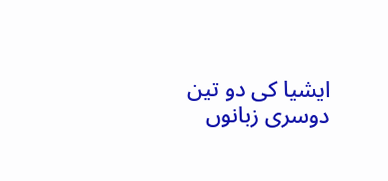ایشیا کی دو تین دوسری زبانوں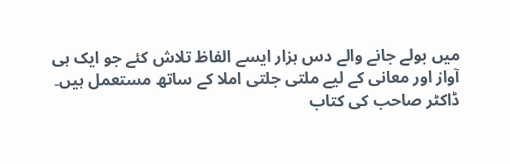میں بولے جانے والے دس ہزار ایسے الفاظ تلاش کئے جو ایک ہی آواز اور معانی کے لیے ملتی جلتی املا کے ساتھ مستعمل ہیں۔ ڈاکٹر صاحب کی کتاب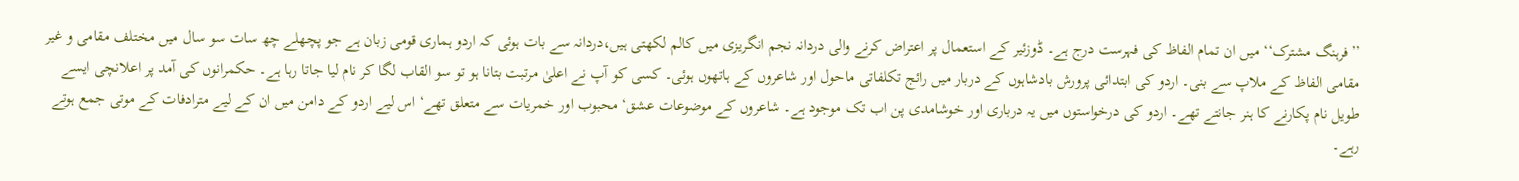’’فرہنگ مشترک‘‘ میں ان تمام الفاظ کی فہرست درج ہے۔ ڈوزئیر کے استعمال پر اعتراض کرنے والی دردانہ نجم انگریزی میں کالم لکھتی ہیں،دردانہ سے بات ہوئی کہ اردو ہماری قومی زبان ہے جو پچھلے چھ سات سو سال میں مختلف مقامی و غیر مقامی الفاظ کے ملاپ سے بنی۔ اردو کی ابتدائی پرورش بادشاہوں کے دربار میں رائج تکلفاتی ماحول اور شاعروں کے ہاتھوں ہوئی۔ کسی کو آپ نے اعلیٰ مرتبت بتانا ہو تو سو القاب لگا کر نام لیا جاتا رہا ہے۔ حکمرانوں کی آمد پر اعلانچی ایسے طویل نام پکارنے کا ہنر جانتے تھے۔ اردو کی درخواستوں میں یہ درباری اور خوشامدی پن اب تک موجود ہے۔ شاعروں کے موضوعات عشق‘ محبوب اور خمریات سے متعلق تھے‘ اس لیے اردو کے دامن میں ان کے لیے مترادفات کے موتی جمع ہوتے رہے۔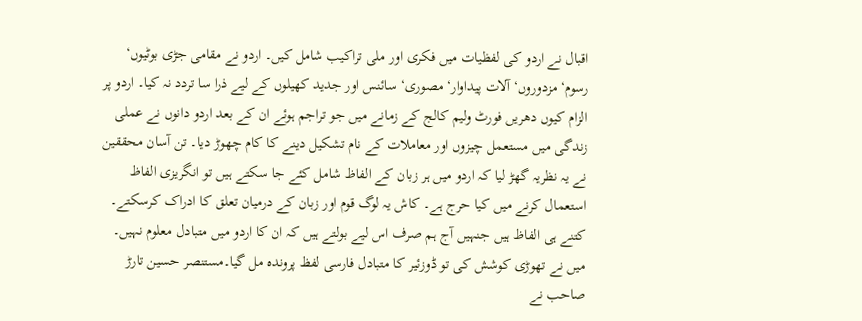اقبال نے اردو کی لفظیات میں فکری اور ملی تراکیب شامل کیں۔ اردو نے مقامی جڑی بوٹیوں‘ رسوم‘ مزدوروں‘ آلات پیداوار‘ مصوری‘ سائنس اور جدید کھیلوں کے لیے ذرا سا تردد نہ کیا۔ اردو پر الزام کیوں دھریں فورٹ ولیم کالج کے زمانے میں جو تراجم ہوئے ان کے بعد اردو دانوں نے عملی زندگی میں مستعمل چیزوں اور معاملات کے نام تشکیل دینے کا کام چھوڑ دیا۔ تن آسان محققین نے یہ نظریہ گھڑ لیا کہ اردو میں ہر زبان کے الفاظ شامل کئے جا سکتے ہیں تو انگریزی الفاظ استعمال کرنے میں کیا حرج ہے۔ کاش یہ لوگ قوم اور زبان کے درمیان تعلق کا ادراک کرسکتے۔ کتنے ہی الفاظ ہیں جنہیں آج ہم صرف اس لیے بولتے ہیں کہ ان کا اردو میں متبادل معلوم نہیں۔ میں نے تھوڑی کوشش کی تو ڈوزئیر کا متبادل فارسی لفظ پروندہ مل گیا۔مستنصر حسین تارڑ صاحب نے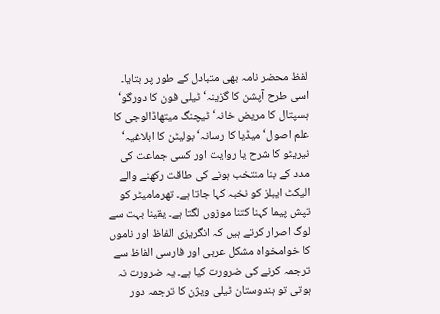لفظ محضر نامہ بھی متبادل کے طور پر بتایا۔ اسی طرح آپشن کا گزینہ‘ ٹیلی فون کا دورگو‘ ہسپتال کا مریض خانہ‘ ٹیچنگ میتھاڈالوجی کا علم اصول‘ میڈیا کا رسانہ‘ بولیٹن کا ابلاغیہ‘ نیریٹو کا شرح یا روایت اور کسی جماعت کی مدد کے بنا منتخب ہونے کی طاقت رکھنے والے الیکٹ ایبلز کو نخبہ کہا جاتا ہے۔ تھرمامیٹر کو تپش پیما کہنا کتنا موزوں لگتا ہے۔ یقینا بہت سے لوگ اصرار کرتے ہیں کہ انگریزی الفاظ اور ناموں کا خوامخواہ مشکل عربی اور فارسی الفاظ سے ترجمہ کرنے کی ضرورت کیا ہے۔ یہ ضرورت نہ ہوتی تو ہندوستان ٹیلی ویژن کا ترجمہ دور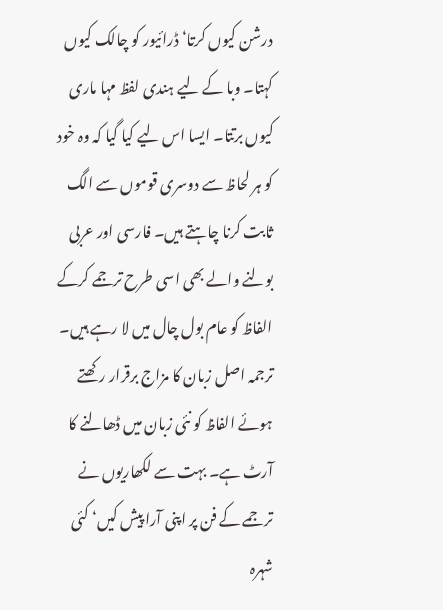درشن کیوں کرتا‘ ڈرائیور کو چالک کیوں کہتا۔ وبا کے لیے ہندی لفظ مہا ماری کیوں برتتا۔ ایسا اس لیے کیا گیا کہ وہ خود کو ہر لحاظ سے دوسری قوموں سے الگ ثابت کرنا چاہتے ہیں۔ فارسی اور عربی بولنے والے بھی اسی طرح ترجمے کرکے الفاظ کو عام بول چال میں لا رہے ہیں۔ ترجمہ اصل زبان کا مزاج برقرار رکھتے ہوئے الفاظ کو نئی زبان میں ڈھالنے کا آرٹ ہے۔ بہت سے لکھاریوں نے ترجمے کے فن پر اپنی آرا پیش کیں‘ کئی شہرہ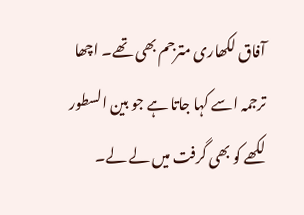آفاق لکھاری مترجم بھی تھے۔ اچھا ترجمہ اسے کہا جاتا ہے جو بین السطور لکھے کو بھی گرفت میں لے لے۔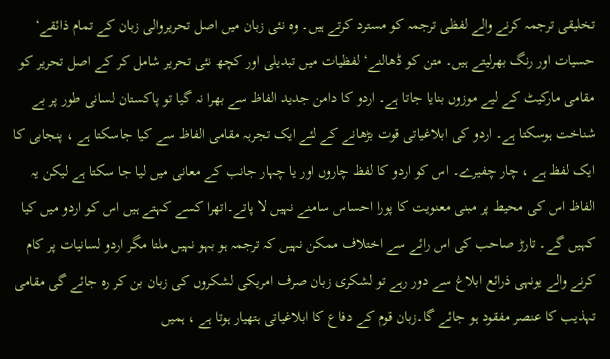تخلیقی ترجمہ کرنے والے لفظی ترجمہ کو مسترد کرتے ہیں۔ وہ نئی زبان میں اصل تحریروالی زبان کے تمام ذائقے‘ حسیات اور رنگ بھرلیتے ہیں۔ متن کو ڈھالنے‘ لفظیات میں تبدیلی اور کچھ نئی تحریر شامل کر کے اصل تحریر کو مقامی مارکیٹ کے لیے موزوں بنایا جاتا ہے۔ اردو کا دامن جدید الفاظ سے بھرا نہ گیا تو پاکستان لسانی طور پر بے شناخت ہوسکتا ہے۔ اردو کی ابلاغیاتی قوت بڑھانے کے لئے ایک تجربہ مقامی الفاظ سے کیا جاسکتا ہے ، پنجابی کا ایک لفظ ہے ، چار چفیرے۔ اس کو اردو کا لفظ چاروں اور یا چہار جانب کے معانی میں لیا جا سکتا ہے لیکن یہ الفاظ اس کی محیط پر مبنی معنویت کا پورا احساس سامنے نہیں لا پاتے۔اتھرا کسے کہتے ہیں اس کو اردو میں کیا کہیں گے۔ تارڑ صاحب کی اس رائے سے اختلاف ممکن نہیں کہ ترجمہ ہو بہو نہیں ملتا مگر اردو لسانیات پر کام کرنے والے یونہی ذرائع ابلاغ سے دور رہے تو لشکری زبان صرف امریکی لشکروں کی زبان بن کر رہ جائے گی مقامی تہذیب کا عنصر مفقود ہو جائے گا۔زبان قوم کے دفاع کا ابلاغیاتی ہتھیار ہوتا ہے ، ہمیں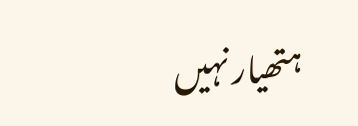ہتھیار نہیں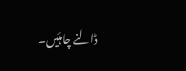ڈالنے چاہئیں۔